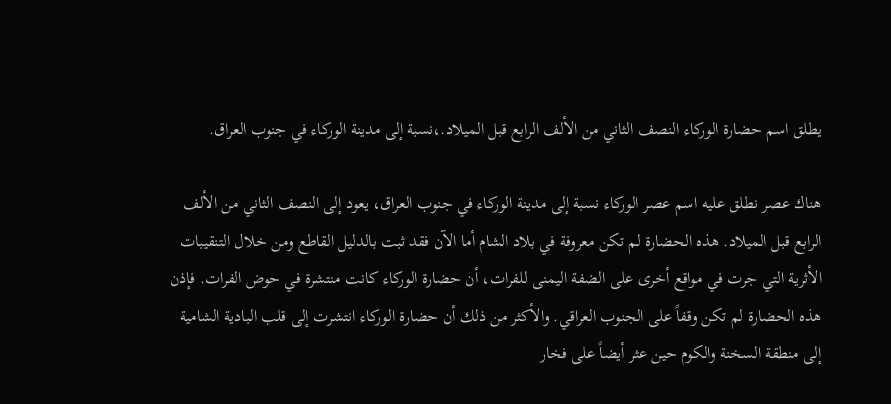يطلق اسم حضارة الوركاء النصف الثاني من الألف الرابع قبل الميلاد.،نسبة إلى مدينة الوركاء في جنوب العراق.

هناك عصر نطلق عليه اسم عصر الوركاء نسبة إلى مدينة الوركاء في جنوب العراق، يعود إلى النصف الثاني من الألف الرابع قبل الميلاد. هذه الحضارة لم تكن معروفة في بلاد الشام أما الآن فقد ثبت بالدليل القاطع ومن خلال التنقيبات الأثرية التي جرت في مواقع أخرى على الضفة اليمنى للفرات، أن حضارة الوركاء كانت منتشرة في حوض الفرات. فإذن هذه الحضارة لم تكن وقفاً على الجنوب العراقي. والأكثر من ذلك أن حضارة الوركاء انتشرت إلى قلب البادية الشامية إلى منطقة السخنة والكوم حين عثر أيضاً على فخار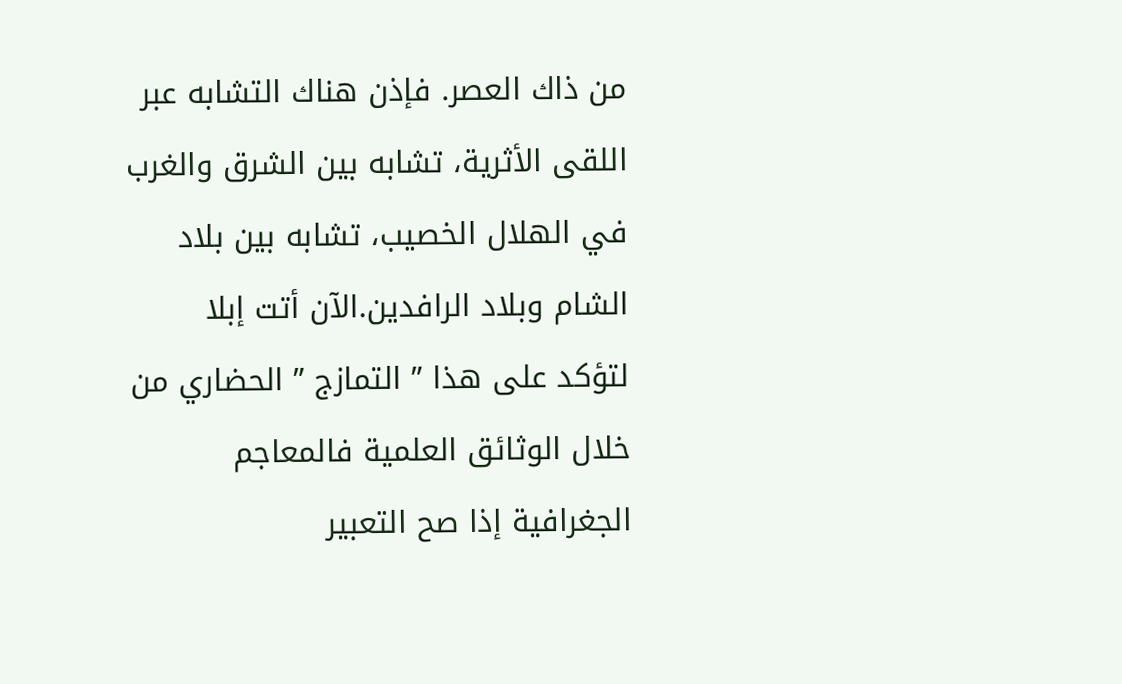من ذاك العصر. فإذن هناك التشابه عبر اللقى الأثرية، تشابه بين الشرق والغرب في الهلال الخصيب، تشابه بين بلاد الشام وبلاد الرافدين.الآن أتت إبلا لتؤكد على هذا ” التمازج ” الحضاري من خلال الوثائق العلمية فالمعاجم الجغرافية إذا صح التعبير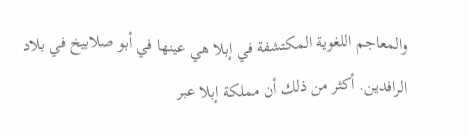والمعاجم اللغوية المكتشفة في إبلا هي عينها في أبو صلابيخ في بلاد الرافدين. أكثر من ذلك أن مملكة إبلا عبر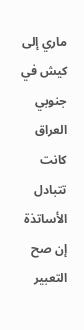ماري إلى كيش في جنوبي العراق كانت تتبادل الأساتذة إن صح التعبير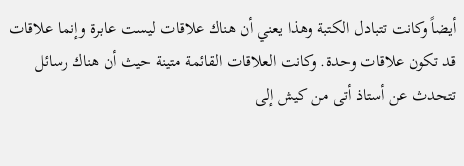أيضاً وكانت تتبادل الكتبة وهذا يعني أن هناك علاقات ليست عابرة وإنما علاقات قد تكون علاقات وحدة. وكانت العلاقات القائمة متينة حيث أن هناك رسائل تتحدث عن أستاذ أتى من كيش إلى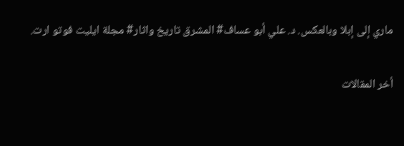ماري إلى إبلا وبالعكس. د. علي أبو عساف# المشرق تاريخ واثار# مجلة ايليت فوتو ارت.

أخر المقالات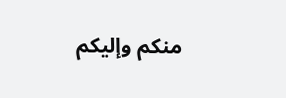منكم وإليكم